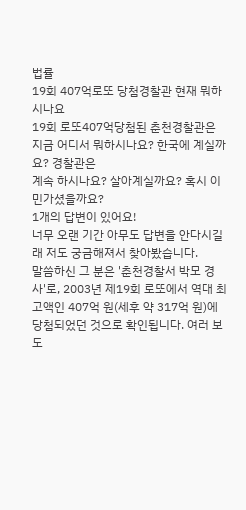법률
19회 407억로또 당첨경찰관 현재 뭐하시나요
19회 로또407억당첨된 춘천경찰관은 지금 어디서 뭐하시나요? 한국에 계실까요? 경찰관은
계속 하시나요? 살아계실까요? 혹시 이민가셨을까요?
1개의 답변이 있어요!
너무 오랜 기간 아무도 답변을 안다시길래 저도 궁금해져서 찾아봤습니다.
말씀하신 그 분은 '춘천경찰서 박모 경사'로, 2003년 제19회 로또에서 역대 최고액인 407억 원(세후 약 317억 원)에 당첨되었던 것으로 확인됩니다. 여러 보도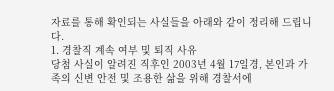자료를 통해 확인되는 사실들을 아래와 같이 정리해 드립니다.
1. 경찰직 계속 여부 및 퇴직 사유
당첨 사실이 알려진 직후인 2003년 4월 17일경, 본인과 가족의 신변 안전 및 조용한 삶을 위해 경찰서에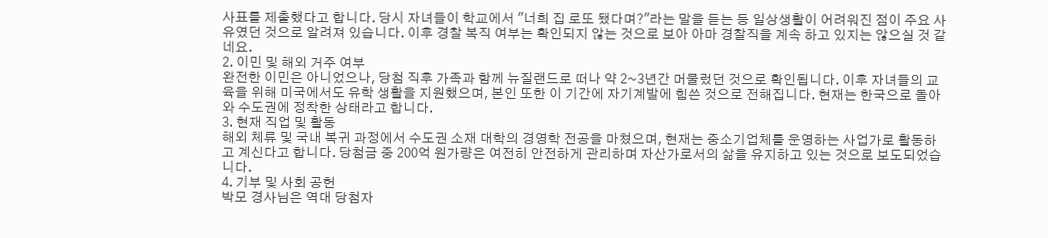사표를 제출했다고 합니다. 당시 자녀들이 학교에서 "너희 집 로또 됐다며?"라는 말을 듣는 등 일상생활이 어려워진 점이 주요 사유였던 것으로 알려져 있습니다. 이후 경찰 복직 여부는 확인되지 않는 것으로 보아 아마 경찰직을 계속 하고 있지는 않으실 것 같네요.
2. 이민 및 해외 거주 여부
완전한 이민은 아니었으나, 당첨 직후 가족과 함께 뉴질랜드로 떠나 약 2~3년간 머물렀던 것으로 확인됩니다. 이후 자녀들의 교육을 위해 미국에서도 유학 생활을 지원했으며, 본인 또한 이 기간에 자기계발에 힘쓴 것으로 전해집니다. 현재는 한국으로 돌아와 수도권에 정착한 상태라고 합니다.
3. 현재 직업 및 활동
해외 체류 및 국내 복귀 과정에서 수도권 소재 대학의 경영학 전공을 마쳤으며, 현재는 중소기업체를 운영하는 사업가로 활동하고 계신다고 합니다. 당첨금 중 200억 원가량은 여전히 안전하게 관리하며 자산가로서의 삶을 유지하고 있는 것으로 보도되었습니다.
4. 기부 및 사회 공헌
박모 경사님은 역대 당첨자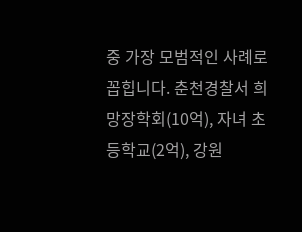중 가장 모범적인 사례로 꼽힙니다. 춘천경찰서 희망장학회(10억), 자녀 초등학교(2억), 강원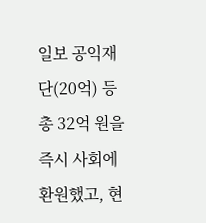일보 공익재단(20억) 등 총 32억 원을 즉시 사회에 환원했고, 현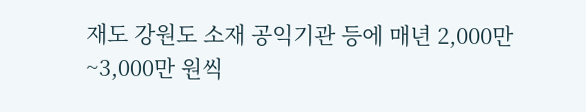재도 강원도 소재 공익기관 등에 매년 2,000만~3,000만 원씩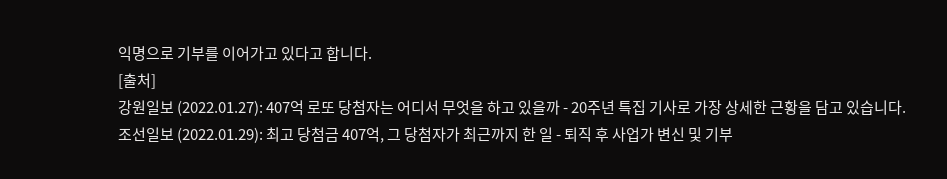익명으로 기부를 이어가고 있다고 합니다.
[출처]
강원일보 (2022.01.27): 407억 로또 당첨자는 어디서 무엇을 하고 있을까 - 20주년 특집 기사로 가장 상세한 근황을 담고 있습니다.
조선일보 (2022.01.29): 최고 당첨금 407억, 그 당첨자가 최근까지 한 일 - 퇴직 후 사업가 변신 및 기부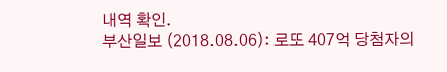내역 확인.
부산일보 (2018.08.06): 로또 407억 당첨자의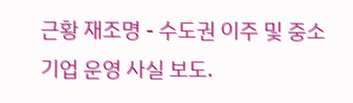근황 재조명 - 수도권 이주 및 중소기업 운영 사실 보도.